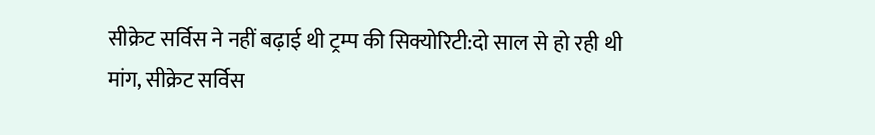सीक्रेट सर्विस ने नहीं बढ़ाई थी ट्रम्प की सिक्योरिटी:दो साल से हो रही थी मांग, सीक्रेट सर्विस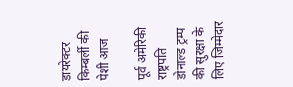डायरेक्टर किम्बर्ली की पेशी आज

पूर्व अमेरिकी राष्ट्रपति डोनाल्ड ट्रम्प की सुरक्षा के लिए जिम्मेदार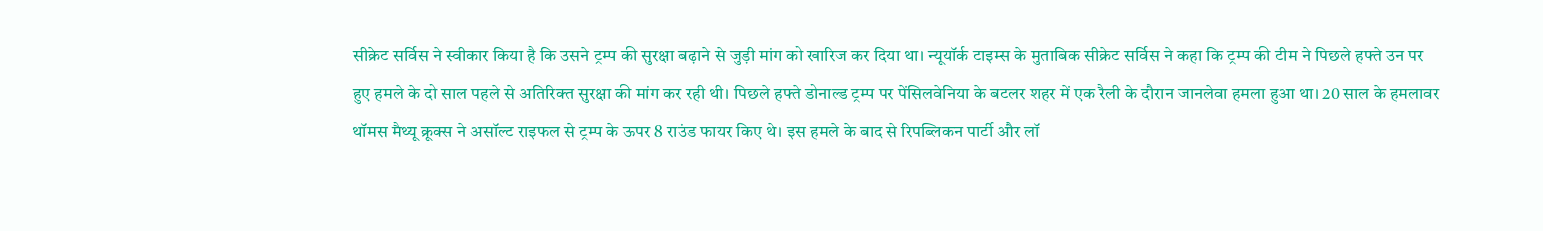सीक्रेट सर्विस ने स्वीकार किया है कि उसने ट्रम्प की सुरक्षा बढ़ाने से जुड़ी मांग को खारिज कर दिया था। न्यूयॉर्क टाइम्स के मुताबिक सीक्रेट सर्विस ने कहा कि ट्रम्प की टीम ने पिछले हफ्ते उन पर हुए हमले के दो साल पहले से अतिरिक्त सुरक्षा की मांग कर रही थी। पिछले हफ्ते डोनाल्ड ट्रम्प पर पेंसिलवेनिया के बटलर शहर में एक रैली के दौरान जानलेवा हमला हुआ था। 20 साल के हमलावर थॉमस मैथ्यू क्रूक्स ने असॉल्ट राइफल से ट्रम्प के ऊपर 8 राउंड फायर किए थे। इस हमले के बाद से रिपब्लिकन पार्टी और लॉ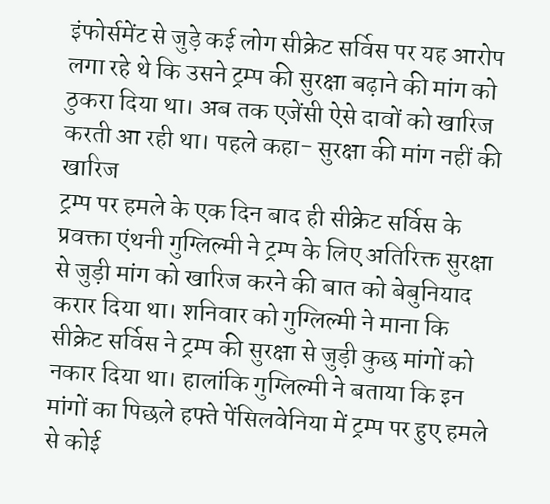इंफोर्समेंट से जुड़े कई लोग सीक्रेट सर्विस पर यह आरोप लगा रहे थे कि उसने ट्रम्प की सुरक्षा बढ़ाने की मांग को ठुकरा दिया था। अब तक एजेंसी ऐसे दावों को खारिज करती आ रही था। पहले कहा- सुरक्षा की मांग नहीं की खारिज
ट्रम्प पर हमले के एक दिन बाद ही सीक्रेट सर्विस के प्रवक्ता एंथनी गुग्लिल्मी ने ट्रम्प के लिए अतिरिक्त सुरक्षा से जुड़ी मांग को खारिज करने की बात को बेबुनियाद करार दिया था। शनिवार को गुग्लिल्मी ने माना कि सीक्रेट सर्विस ने ट्रम्प की सुरक्षा से जुड़ी कुछ मांगों को नकार दिया था। हालांकि गुग्लिल्मी ने बताया कि इन मांगों का पिछले हफ्ते पेंसिलवेनिया में ट्रम्प पर हुए हमले से कोई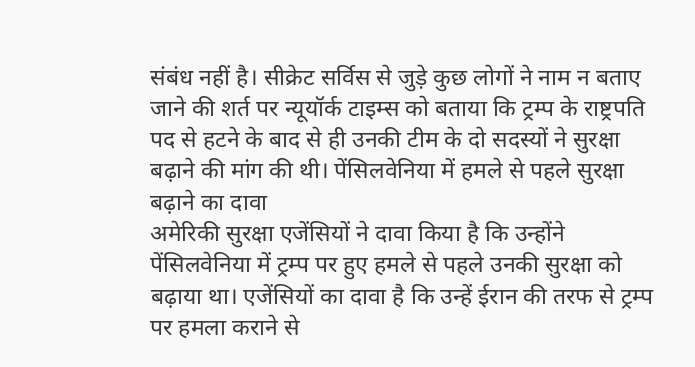संबंध नहीं है। सीक्रेट सर्विस से जुड़े कुछ लोगों ने नाम न बताए जाने की शर्त पर न्यूयॉर्क टाइम्स को बताया कि ट्रम्प के राष्ट्रपति पद से हटने के बाद से ही उनकी टीम के दो सदस्यों ने सुरक्षा बढ़ाने की मांग की थी। पेंसिलवेनिया में हमले से पहले सुरक्षा बढ़ाने का दावा
अमेरिकी सुरक्षा एजेंसियों ने दावा किया है कि उन्होंने पेंसिलवेनिया में ट्रम्प पर हुए हमले से पहले उनकी सुरक्षा को बढ़ाया था। एजेंसियों का दावा है कि उन्हें ईरान की तरफ से ट्रम्प पर हमला कराने से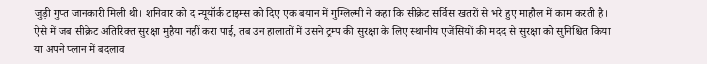जुड़ी गुप्त जानकारी मिली थी। शनिवार को द न्यूयॉर्क टाइम्स को दिए एक बयान में गुग्लिल्मी ने कहा कि सीक्रेट सर्विस खतरों से भरे हुए माहौल में काम करती है। ऐसे में जब सीक्रेट अतिरिक्त सुरक्षा मुहैया नहीं करा पाई, तब उन हालातों में उसने ट्रम्प की सुरक्षा के लिए स्थानीय एजेंसियों की मदद से सुरक्षा को सुनिश्चित किया या अपने प्लान में बदलाव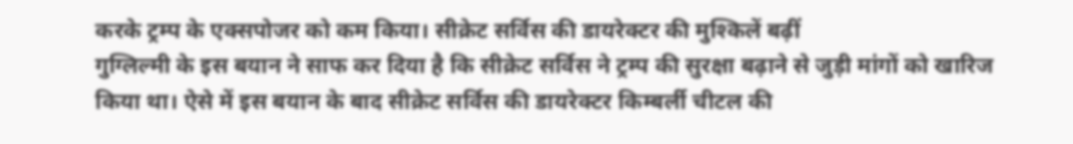करके ट्रम्प के एक्सपोजर को कम किया। सीक्रेट सर्विस की डायरेक्टर की मुश्किलें बढ़ीं
गुग्लिल्मी के इस बयान ने साफ कर दिया है कि सीक्रेट सर्विस ने ट्रम्प की सुरक्षा बढ़ाने से जुड़ी मांगों को खारिज किया था। ऐसे में इस बयान के बाद सीक्रेट सर्विस की डायरेक्टर किम्बर्ली चीटल की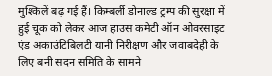मुश्किलें बढ़ गई हैं। किम्बर्ली डोनाल्ड ट्रम्प की सुरक्षा में हुई चूक को लेकर आज हाउस कमेटी ऑन ओवरसाइट एंड अकाउंटिबिलटी यानी निरीक्षण और जवाबदेही के लिए बनी सदन समिति के सामने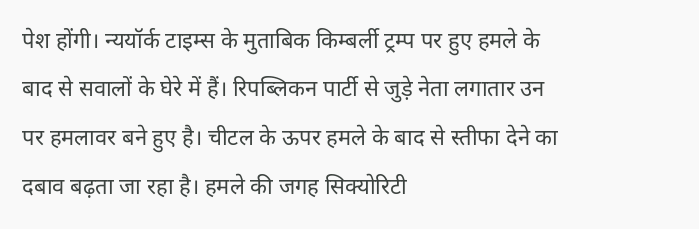पेश होंगी। न्ययॉर्क टाइम्स के मुताबिक किम्बर्ली ट्रम्प पर हुए हमले के बाद से सवालों के घेरे में हैं। रिपब्लिकन पार्टी से जुड़े नेता लगातार उन पर हमलावर बने हुए है। चीटल के ऊपर हमले के बाद से स्तीफा देने का दबाव बढ़ता जा रहा है। हमले की जगह सिक्योरिटी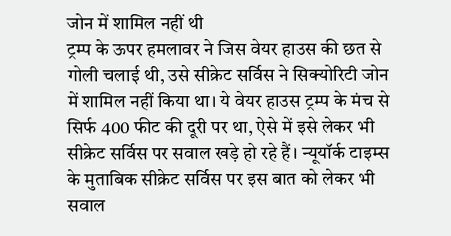जोन में शामिल नहीं थी
ट्रम्प के ऊपर हमलावर ने जिस वेयर हाउस की छत से गोली चलाई थी, उसे सीक्रेट सर्विस ने सिक्योरिटी जोन में शामिल नहीं किया था। ये वेयर हाउस ट्रम्प के मंच से सिर्फ 400 फीट की दूरी पर था, ऐसे में इसे लेकर भी सीक्रेट सर्विस पर सवाल खड़े हो रहे हैं। न्यूयॉर्क टाइम्स के मुताबिक सीक्रेट सर्विस पर इस बात को लेकर भी सवाल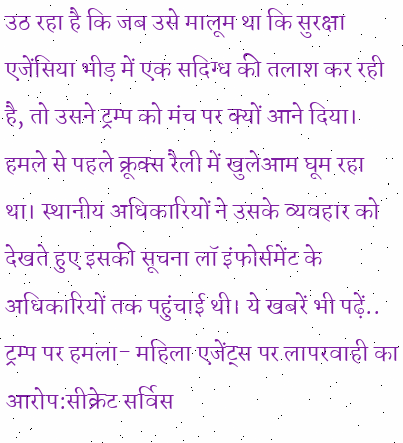उठ रहा है कि जब उसे मालूम था कि सुरक्षा एजेंसिया भीड़ में एक सदिग्ध की तलाश कर रही है, तो उसने ट्रम्प को मंच पर क्यों आने दिया। हमले से पहले क्रूक्स रैली में खुलेआम घूम रहा था। स्थानीय अधिकारियों ने उसके व्यवहार को देखते हुए इसकी सूचना लॉ इंफोर्समेंट के अधिकारियों तक पहुंचाई थी। ये खबरें भी पढ़ें.. ट्रम्प पर हमला- महिला एजेंट्स पर लापरवाही का आरोप:सीक्रेट सर्विस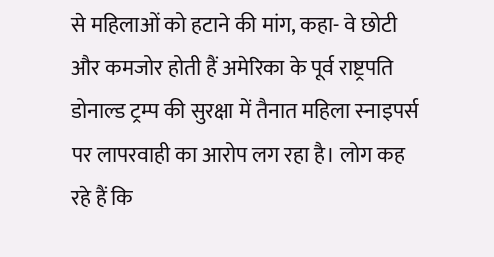से महिलाओं को हटाने की मांग, कहा- वे छोटी और कमजोर होती हैं अमेरिका के पूर्व राष्ट्रपति डोनाल्ड ट्रम्प की सुरक्षा में तैनात महिला स्नाइपर्स पर लापरवाही का आरोप लग रहा है। लोग कह रहे हैं कि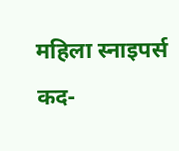महिला स्नाइपर्स कद-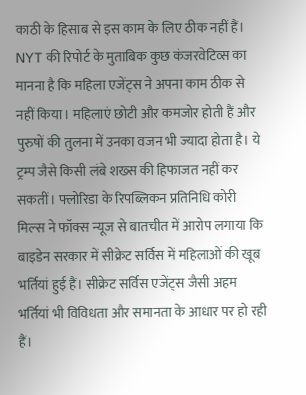काठी के हिसाब से इस काम के लिए ठीक नहीं हैं। NYT की रिपोर्ट के मुताबिक कुछ कंजरवेटिव्स का मानना है कि महिला एजेंट्स ने अपना काम ठीक से नहीं किया। महिलाएं छोटी और कमजोर होती हैं और पुरुषों की तुलना में उनका वजन भी ज्यादा होता है। ये ट्रम्प जैसे किसी लंबे शख्स की हिफाजत नहीं कर सकतीं। फ्लोरिडा के रिपब्लिकन प्रतिनिधि कोरी मिल्स ने फॉक्स न्यूज से बातचीत में आरोप लगाया कि बाइडेन सरकार में सीक्रेट सर्विस में महिलाओं की खूब भर्तियां हुई हैं। सीक्रेट सर्विस एजेंट्स जैसी अहम भर्तियां भी विविधता और समानता के आधार पर हो रही हैं।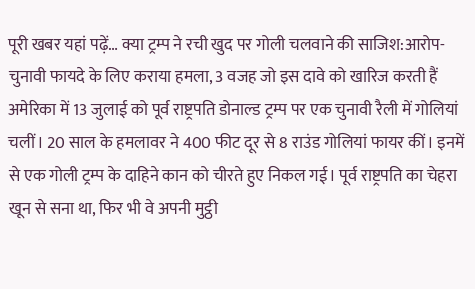पूरी खबर यहां पढ़ें… क्या ट्रम्प ने रची खुद पर गोली चलवाने की साजिश:आरोप- चुनावी फायदे के लिए कराया हमला, 3 वजह जो इस दावे को खारिज करती हैं अमेरिका में 13 जुलाई को पूर्व राष्ट्रपति डोनाल्ड ट्रम्प पर एक चुनावी रैली में गोलियां चलीं। 20 साल के हमलावर ने 400 फीट दूर से 8 राउंड गोलियां फायर कीं। इनमें से एक गोली ट्रम्प के दाहिने कान को चीरते हुए निकल गई। पूर्व राष्ट्रपति का चेहरा खून से सना था, फिर भी वे अपनी मुट्ठी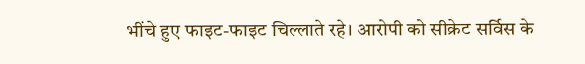भींचे हुए फाइट-फाइट चिल्लाते रहे। आरोपी को सीक्रेट सर्विस के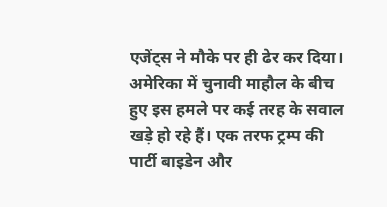एजेंट्स ने मौके पर ही ढेर कर दिया। अमेरिका में चुनावी माहौल के बीच हुए इस हमले पर कई तरह के सवाल खड़े हो रहे हैं। एक तरफ ट्रम्प की पार्टी बाइडेन और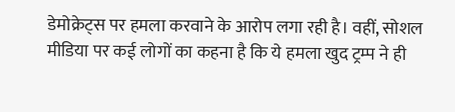डेमोक्रेट्स पर हमला करवाने के आरोप लगा रही है। वहीं, सोशल मीडिया पर कई लोगों का कहना है कि ये हमला खुद ट्रम्प ने ही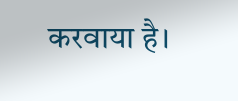करवाया है।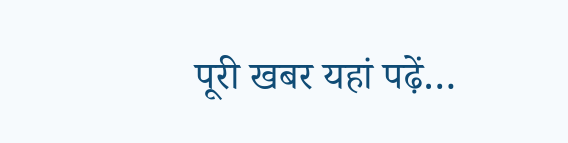पूरी खबर यहां पढ़ें…